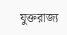যুক্তরাজ্য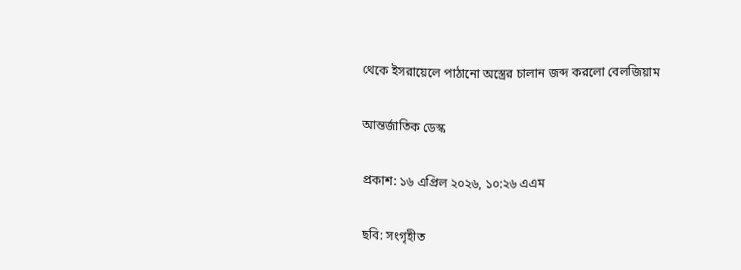থেকে ইসরায়েলে পাঠানো অস্ত্রের চালান জব্দ করলো বেলজিয়াম

আন্তর্জাতিক ডেস্ক

প্রকাশ: ১৬ এপ্রিল ২০২৬, ১০:২৬ এএম

ছবি: সংগৃহীত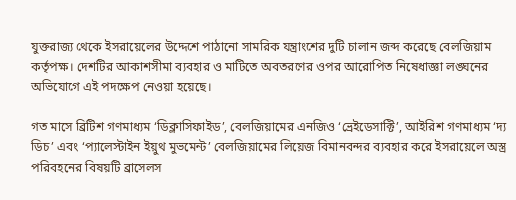যুক্তরাজ্য থেকে ইসরায়েলের উদ্দেশে পাঠানো সামরিক যন্ত্রাংশের দুটি চালান জব্দ করেছে বেলজিয়াম কর্তৃপক্ষ। দেশটির আকাশসীমা ব্যবহার ও মাটিতে অবতরণের ওপর আরোপিত নিষেধাজ্ঞা লঙ্ঘনের অভিযোগে এই পদক্ষেপ নেওয়া হয়েছে।

গত মাসে ব্রিটিশ গণমাধ্যম ‘ডিক্লাসিফাইড’, বেলজিয়ামের এনজিও ‘ভ্রেইডেসাক্টি’, আইরিশ গণমাধ্যম ‘দ্য ডিচ’ এবং ‘প্যালেস্টাইন ইয়ুথ মুভমেন্ট’ বেলজিয়ামের লিয়েজ বিমানবন্দর ব্যবহার করে ইসরায়েলে অস্ত্র পরিবহনের বিষয়টি ব্রাসেলস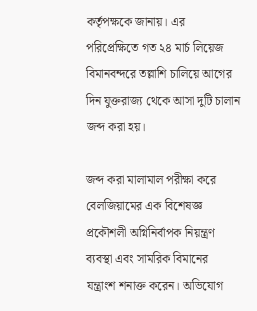কর্তৃপক্ষকে জানায়। এর পরিপ্রেক্ষিতে গত ২৪ মার্চ লিয়েজ বিমানবন্দরে তল্লাশি চালিয়ে আগের দিন যুক্তরাজ্য থেকে আসা দুটি চালান জব্দ করা হয়।

জব্দ করা মালামাল পরীক্ষা করে বেলজিয়ামের এক বিশেষজ্ঞ প্রকৌশলী অগ্নিনির্বাপক নিয়ন্ত্রণ ব্যবস্থা এবং সামরিক বিমানের যন্ত্রাংশ শনাক্ত করেন। অভিযোগ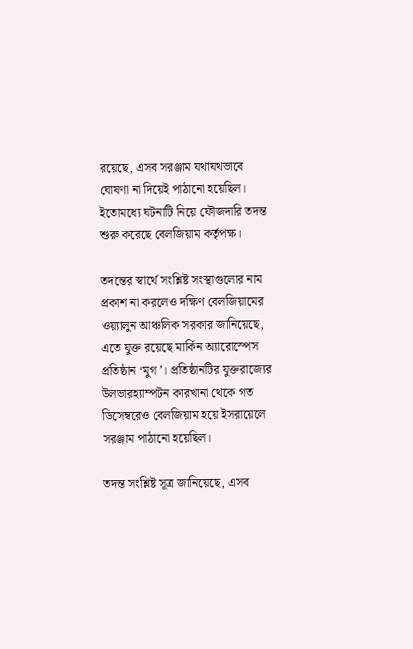রয়েছে, এসব সরঞ্জাম যথাযথভাবে ঘোষণা না দিয়েই পাঠানো হয়েছিল। ইতোমধ্যে ঘটনাটি নিয়ে ফৌজদারি তদন্ত শুরু করেছে বেলজিয়াম কর্তৃপক্ষ।

তদন্তের স্বার্থে সংশ্লিষ্ট সংস্থাগুলোর নাম প্রকাশ না করলেও দক্ষিণ বেলজিয়ামের ওয়্যালুন আঞ্চলিক সরকার জানিয়েছে, এতে যুক্ত রয়েছে মার্কিন অ্যারোস্পেস প্রতিষ্ঠান ‘মুগ’। প্রতিষ্ঠানটির যুক্তরাজ্যের উলভারহ্যাম্পটন কারখানা থেকে গত ডিসেম্বরেও বেলজিয়াম হয়ে ইসরায়েলে সরঞ্জাম পাঠানো হয়েছিল।

তদন্ত সংশ্লিষ্ট সূত্র জানিয়েছে, এসব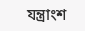যন্ত্রাংশ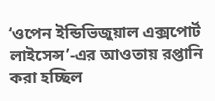‘ওপেন ইন্ডিভিজুয়াল এক্সপোর্ট লাইসেন্স’-এর আওতায় রপ্তানি করা হচ্ছিল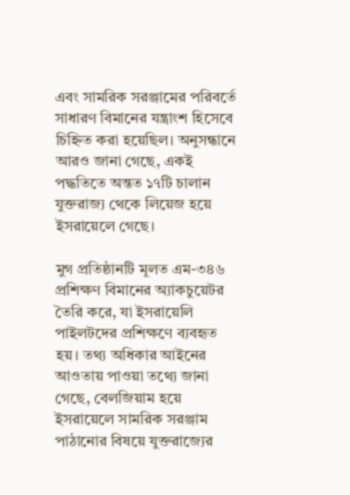এবং সামরিক সরঞ্জামের পরিবর্তে সাধারণ বিমানের যন্ত্রাংশ হিসেবে চিহ্নিত করা হয়েছিল। অনুসন্ধানে আরও জানা গেছে, একই পদ্ধতিতে অন্তত ১৭টি চালান যুক্তরাজ্য থেকে লিয়েজ হয়ে ইসরায়েলে গেছে।

মুগ প্রতিষ্ঠানটি মূলত এম-৩৪৬ প্রশিক্ষণ বিমানের অ্যাকচুয়েটর তৈরি করে, যা ইসরায়েলি পাইলটদের প্রশিক্ষণে ব্যবহৃত হয়। তথ্য অধিকার আইনের আওতায় পাওয়া তথ্যে জানা গেছে, বেলজিয়াম হয়ে ইসরায়েলে সামরিক সরঞ্জাম পাঠানোর বিষয়ে যুক্তরাজ্যের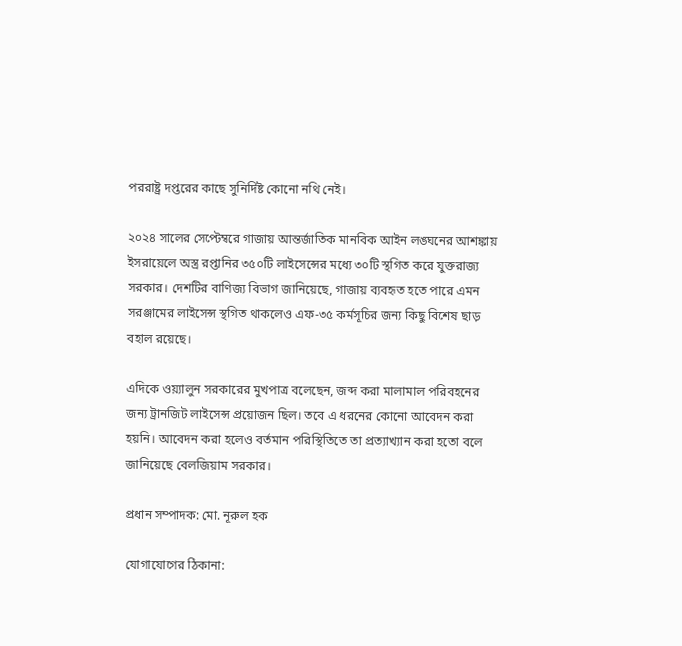পররাষ্ট্র দপ্তরের কাছে সুনির্দিষ্ট কোনো নথি নেই।

২০২৪ সালের সেপ্টেম্বরে গাজায় আন্তর্জাতিক মানবিক আইন লঙ্ঘনের আশঙ্কায় ইসরায়েলে অস্ত্র রপ্তানির ৩৫০টি লাইসেন্সের মধ্যে ৩০টি স্থগিত করে যুক্তরাজ্য সরকার। দেশটির বাণিজ্য বিভাগ জানিয়েছে, গাজায় ব্যবহৃত হতে পারে এমন সরঞ্জামের লাইসেন্স স্থগিত থাকলেও এফ-৩৫ কর্মসূচির জন্য কিছু বিশেষ ছাড় বহাল রয়েছে।

এদিকে ওয়্যালুন সরকারের মুখপাত্র বলেছেন, জব্দ করা মালামাল পরিবহনের জন্য ট্রানজিট লাইসেন্স প্রয়োজন ছিল। তবে এ ধরনের কোনো আবেদন করা হয়নি। আবেদন করা হলেও বর্তমান পরিস্থিতিতে তা প্রত্যাখ্যান করা হতো বলে জানিয়েছে বেলজিয়াম সরকার।

প্রধান সম্পাদক: মো. নূরুল হক

যোগাযোগের ঠিকানা: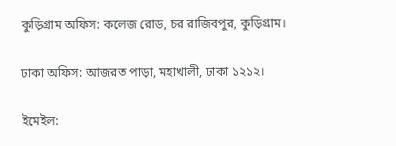কুড়িগ্রাম অফিস: কলেজ রোড, চর রাজিবপুর, কুড়িগ্রাম।

ঢাকা অফিস: আজরত পাড়া, মহাখালী, ঢাকা ১২১২।

ইমেইল: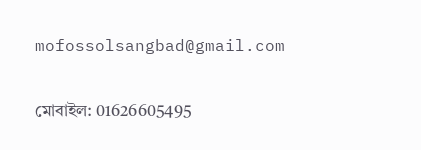mofossolsangbad@gmail.com

মোবাইল: 01626605495